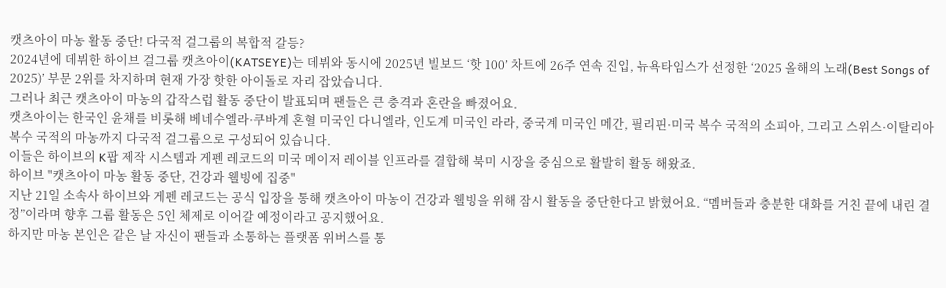캣츠아이 마농 활동 중단! 다국적 걸그룹의 복합적 갈등?
2024년에 데뷔한 하이브 걸그룹 캣츠아이(KATSEYE)는 데뷔와 동시에 2025년 빌보드 ‘핫 100’ 차트에 26주 연속 진입, 뉴욕타임스가 선정한 ‘2025 올해의 노래(Best Songs of 2025)’ 부문 2위를 차지하며 현재 가장 핫한 아이돌로 자리 잡았습니다.
그러나 최근 캣츠아이 마농의 갑작스럽 활동 중단이 발표되며 팬들은 큰 충격과 혼란을 빠졌어요.
캣츠아이는 한국인 윤채를 비롯해 베네수엘라·쿠바계 혼혈 미국인 다니엘라, 인도계 미국인 라라, 중국계 미국인 메간, 필리핀·미국 복수 국적의 소피아, 그리고 스위스·이탈리아 복수 국적의 마농까지 다국적 걸그룹으로 구성되어 있습니다.
이들은 하이브의 K팝 제작 시스템과 게펜 레코드의 미국 메이저 레이블 인프라를 결합해 북미 시장을 중심으로 활발히 활동 해왔죠.
하이브 "캣츠아이 마농 활동 중단, 건강과 웰빙에 집중"
지난 21일 소속사 하이브와 게펜 레코드는 공식 입장을 통해 캣츠아이 마농이 건강과 웰빙을 위해 잠시 활동을 중단한다고 밝혔어요. “멤버들과 충분한 대화를 거친 끝에 내린 결정”이라며 향후 그룹 활동은 5인 체제로 이어갈 예정이라고 공지했어요.
하지만 마농 본인은 같은 날 자신이 팬들과 소통하는 플랫폼 위버스를 통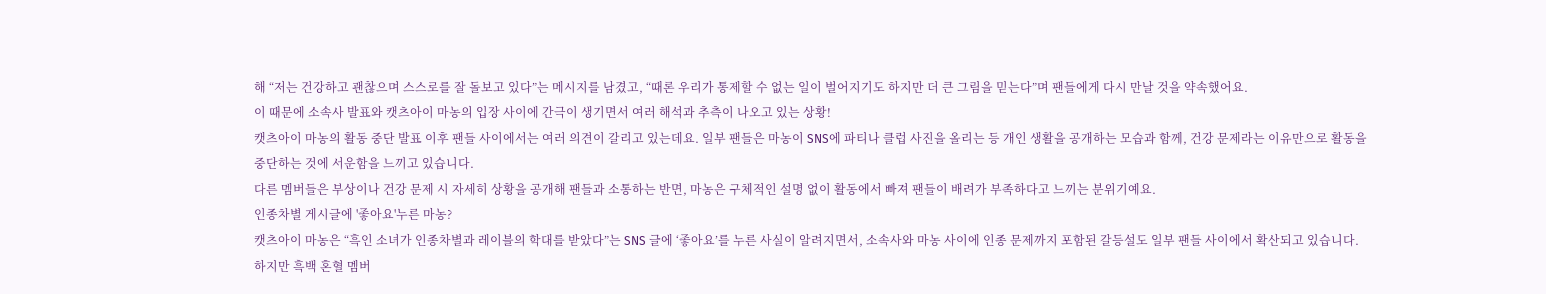해 “저는 건강하고 괜찮으며 스스로를 잘 돌보고 있다”는 메시지를 남겼고, “때론 우리가 통제할 수 없는 일이 벌어지기도 하지만 더 큰 그림을 믿는다”며 팬들에게 다시 만날 것을 약속했어요.
이 때문에 소속사 발표와 캣츠아이 마농의 입장 사이에 간극이 생기면서 여러 해석과 추측이 나오고 있는 상황!
캣츠아이 마농의 활동 중단 발표 이후 팬들 사이에서는 여러 의견이 갈리고 있는데요. 일부 팬들은 마농이 SNS에 파티나 클럽 사진을 올리는 등 개인 생활을 공개하는 모습과 함께, 건강 문제라는 이유만으로 활동을 중단하는 것에 서운함을 느끼고 있습니다.
다른 멤버들은 부상이나 건강 문제 시 자세히 상황을 공개해 팬들과 소통하는 반면, 마농은 구체적인 설명 없이 활동에서 빠져 팬들이 배려가 부족하다고 느끼는 분위기예요.
인종차별 게시글에 '좋아요'누른 마농?
캣츠아이 마농은 “흑인 소녀가 인종차별과 레이블의 학대를 받았다”는 SNS 글에 ‘좋아요’를 누른 사실이 알려지면서, 소속사와 마농 사이에 인종 문제까지 포함된 갈등설도 일부 팬들 사이에서 확산되고 있습니다.
하지만 흑백 혼혈 멤버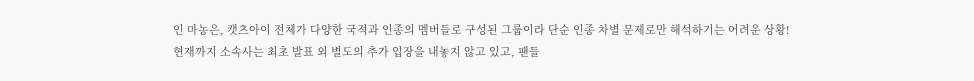인 마농은, 캣츠아이 전체가 다양한 국적과 인종의 멤버들로 구성된 그룹이라 단순 인종 차별 문제로만 해석하기는 어려운 상황!
현재까지 소속사는 최초 발표 외 별도의 추가 입장을 내놓지 않고 있고, 팬들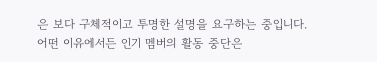은 보다 구체적이고 투명한 설명을 요구하는 중입니다.
어떤 이유에서든 인기 멤버의 활동 중단은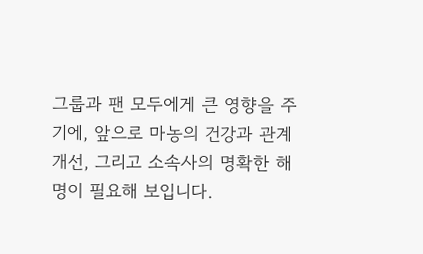그룹과 팬 모두에게 큰 영향을 주기에, 앞으로 마농의 건강과 관계 개선, 그리고 소속사의 명확한 해명이 필요해 보입니다.